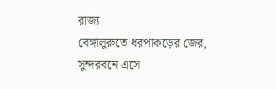রাজ্য
বেঙ্গালুরুতে ধরপাকড়ের জের, সুন্দরবনে এসে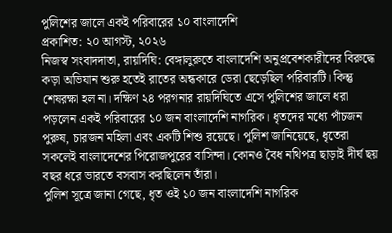পুলিশের জালে একই পরিবারের ১০ বাংলাদেশি
প্রকাশিত: ২০ আগস্ট, ২০২৬
নিজস্ব সংবাদদাতা, রায়দিঘি: বেঙ্গালুরুতে বাংলাদেশি অনুপ্রবেশকারীদের বিরুদ্ধে কড়া অভিযান শুরু হতেই রাতের অন্ধকারে ডেরা ছেড়েছিল পরিবারটি। কিন্তু শেষরক্ষা হল না। দক্ষিণ ২৪ পরগনার রায়দিঘিতে এসে পুলিশের জালে ধরা পড়লেন একই পরিবারের ১০ জন বাংলাদেশি নাগরিক। ধৃতদের মধ্যে পাঁচজন পুরুষ, চারজন মহিলা এবং একটি শিশু রয়েছে। পুলিশ জানিয়েছে, ধৃতেরা সকলেই বাংলাদেশের পিরোজপুরের বাসিন্দা। কোনও বৈধ নথিপত্র ছাড়াই দীর্ঘ ছয় বছর ধরে ভারতে বসবাস করছিলেন তাঁরা।
পুলিশ সূত্রে জানা গেছে, ধৃত ওই ১০ জন বাংলাদেশি নাগরিক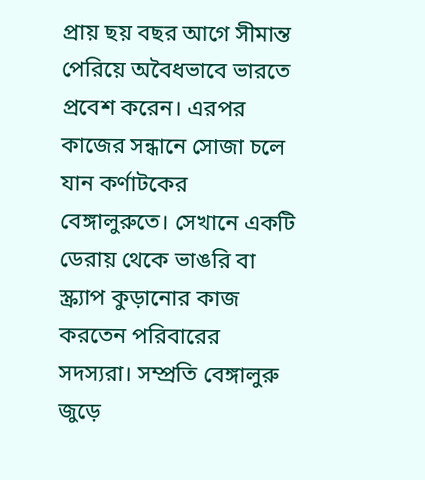প্রায় ছয় বছর আগে সীমান্ত পেরিয়ে অবৈধভাবে ভারতে প্রবেশ করেন। এরপর কাজের সন্ধানে সোজা চলে যান কর্ণাটকের বেঙ্গালুরুতে। সেখানে একটি ডেরায় থেকে ভাঙরি বা স্ক্র্যাপ কুড়ানোর কাজ করতেন পরিবারের সদস্যরা। সম্প্রতি বেঙ্গালুরু জুড়ে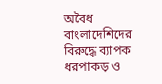অবৈধ বাংলাদেশিদের বিরুদ্ধে ব্যাপক ধরপাকড় ও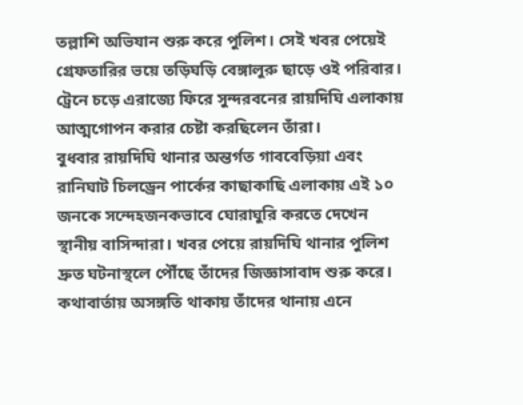তল্লাশি অভিযান শুরু করে পুলিশ। সেই খবর পেয়েই গ্রেফতারির ভয়ে তড়িঘড়ি বেঙ্গালুরু ছাড়ে ওই পরিবার। ট্রেনে চড়ে এরাজ্যে ফিরে সুন্দরবনের রায়দিঘি এলাকায় আত্মগোপন করার চেষ্টা করছিলেন তাঁরা।
বুধবার রায়দিঘি থানার অন্তর্গত গাববেড়িয়া এবং রানিঘাট চিলড্রেন পার্কের কাছাকাছি এলাকায় এই ১০ জনকে সন্দেহজনকভাবে ঘোরাঘুরি করতে দেখেন স্থানীয় বাসিন্দারা। খবর পেয়ে রায়দিঘি থানার পুলিশ দ্রুত ঘটনাস্থলে পৌঁছে তাঁদের জিজ্ঞাসাবাদ শুরু করে। কথাবার্তায় অসঙ্গতি থাকায় তাঁদের থানায় এনে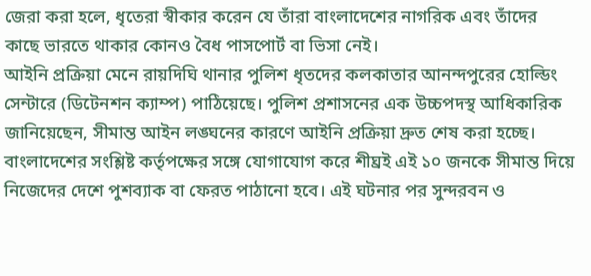জেরা করা হলে, ধৃতেরা স্বীকার করেন যে তাঁরা বাংলাদেশের নাগরিক এবং তাঁদের কাছে ভারতে থাকার কোনও বৈধ পাসপোর্ট বা ভিসা নেই।
আইনি প্রক্রিয়া মেনে রায়দিঘি থানার পুলিশ ধৃতদের কলকাতার আনন্দপুরের হোল্ডিং সেন্টারে (ডিটেনশন ক্যাম্প) পাঠিয়েছে। পুলিশ প্রশাসনের এক উচ্চপদস্থ আধিকারিক জানিয়েছেন, সীমান্ত আইন লঙ্ঘনের কারণে আইনি প্রক্রিয়া দ্রুত শেষ করা হচ্ছে। বাংলাদেশের সংশ্লিষ্ট কর্তৃপক্ষের সঙ্গে যোগাযোগ করে শীঘ্রই এই ১০ জনকে সীমান্ত দিয়ে নিজেদের দেশে পুশব্যাক বা ফেরত পাঠানো হবে। এই ঘটনার পর সুন্দরবন ও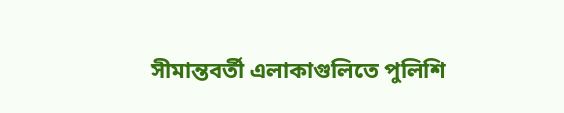সীমান্তবর্তী এলাকাগুলিতে পুলিশি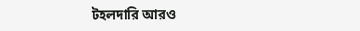টহলদারি আরও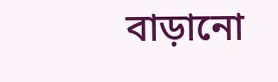বাড়ানো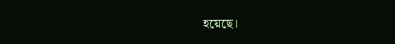হয়েছে।